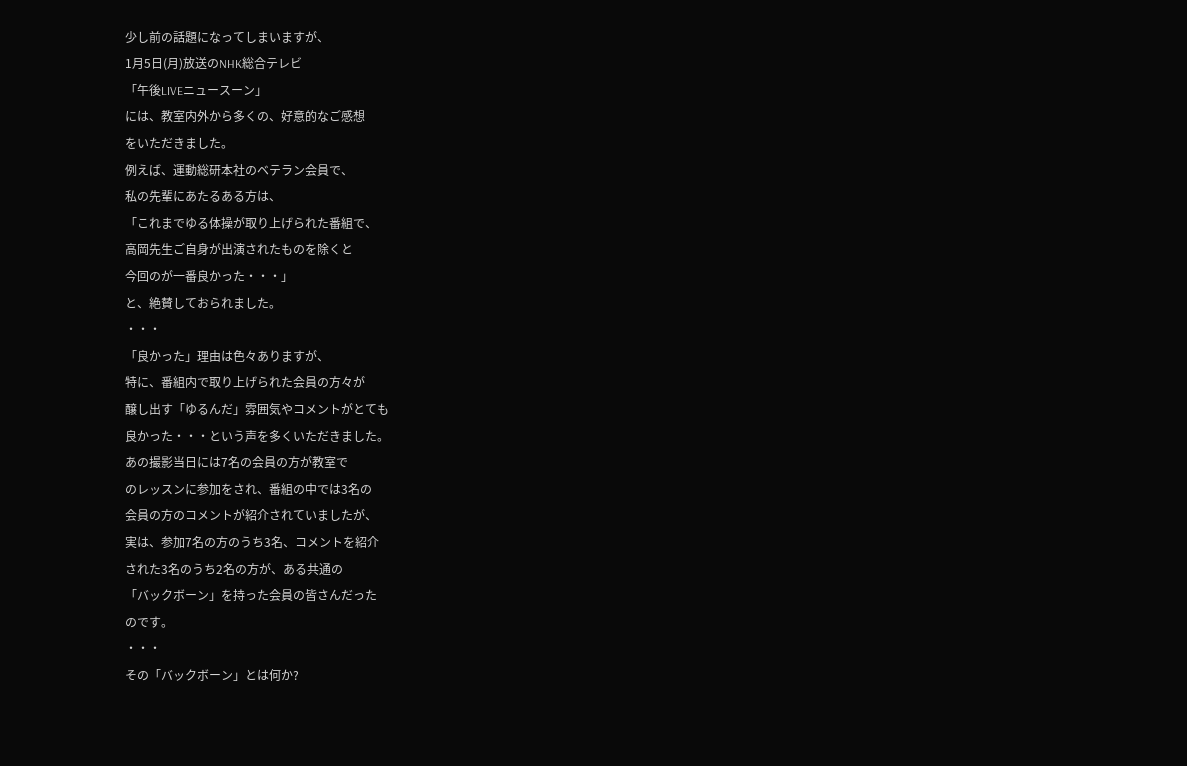少し前の話題になってしまいますが、
1月5日(月)放送のNHK総合テレビ
「午後LIVEニュースーン」
には、教室内外から多くの、好意的なご感想
をいただきました。
例えば、運動総研本社のベテラン会員で、
私の先輩にあたるある方は、
「これまでゆる体操が取り上げられた番組で、
高岡先生ご自身が出演されたものを除くと
今回のが一番良かった・・・」
と、絶賛しておられました。
・・・
「良かった」理由は色々ありますが、
特に、番組内で取り上げられた会員の方々が
醸し出す「ゆるんだ」雰囲気やコメントがとても
良かった・・・という声を多くいただきました。
あの撮影当日には7名の会員の方が教室で
のレッスンに参加をされ、番組の中では3名の
会員の方のコメントが紹介されていましたが、
実は、参加7名の方のうち3名、コメントを紹介
された3名のうち2名の方が、ある共通の
「バックボーン」を持った会員の皆さんだった
のです。
・・・
その「バックボーン」とは何か?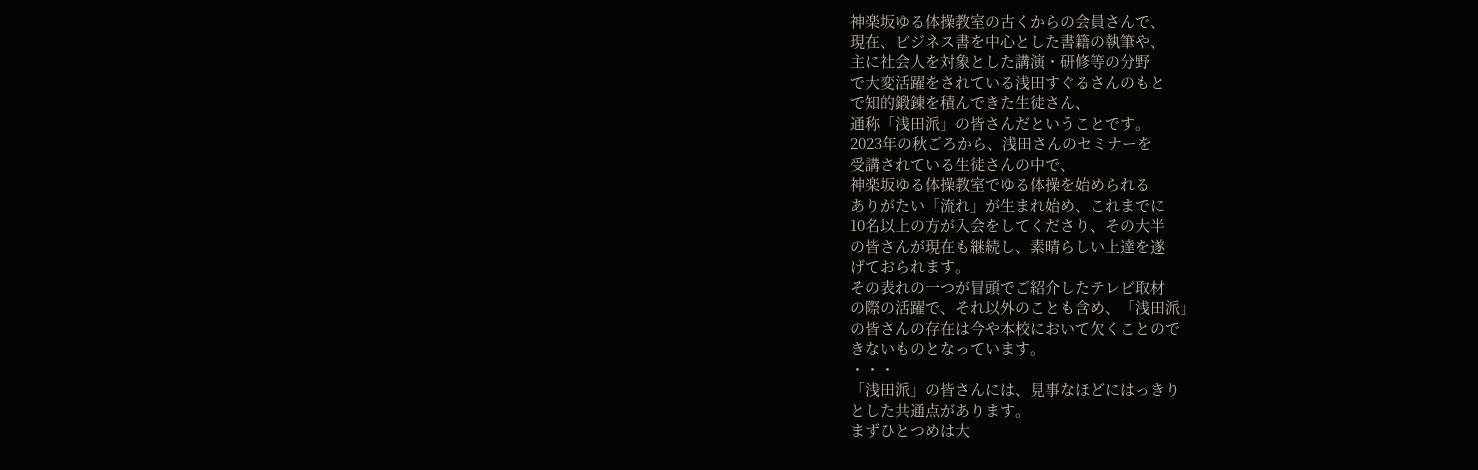神楽坂ゆる体操教室の古くからの会員さんで、
現在、ビジネス書を中心とした書籍の執筆や、
主に社会人を対象とした講演・研修等の分野
で大変活躍をされている浅田すぐるさんのもと
で知的鍛錬を積んできた生徒さん、
通称「浅田派」の皆さんだということです。
2023年の秋ごろから、浅田さんのセミナーを
受講されている生徒さんの中で、
神楽坂ゆる体操教室でゆる体操を始められる
ありがたい「流れ」が生まれ始め、これまでに
10名以上の方が入会をしてくださり、その大半
の皆さんが現在も継続し、素晴らしい上達を遂
げておられます。
その表れの一つが冒頭でご紹介したテレビ取材
の際の活躍で、それ以外のことも含め、「浅田派」
の皆さんの存在は今や本校において欠くことので
きないものとなっています。
・・・
「浅田派」の皆さんには、見事なほどにはっきり
とした共通点があります。
まずひとつめは大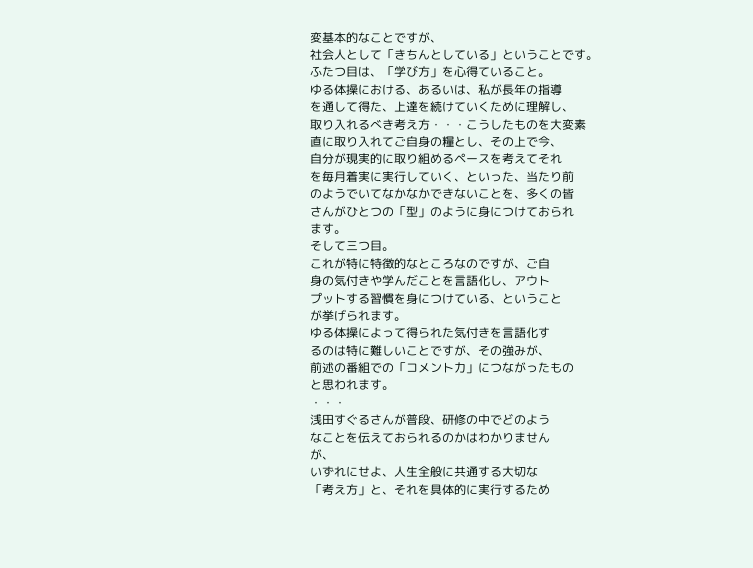変基本的なことですが、
社会人として「きちんとしている」ということです。
ふたつ目は、「学び方」を心得ていること。
ゆる体操における、あるいは、私が長年の指導
を通して得た、上達を続けていくために理解し、
取り入れるべき考え方・・・こうしたものを大変素
直に取り入れてご自身の糧とし、その上で今、
自分が現実的に取り組めるペースを考えてそれ
を毎月着実に実行していく、といった、当たり前
のようでいてなかなかできないことを、多くの皆
さんがひとつの「型」のように身につけておられ
ます。
そして三つ目。
これが特に特徴的なところなのですが、ご自
身の気付きや学んだことを言語化し、アウト
プットする習慣を身につけている、ということ
が挙げられます。
ゆる体操によって得られた気付きを言語化す
るのは特に難しいことですが、その強みが、
前述の番組での「コメント力」につながったもの
と思われます。
・・・
浅田すぐるさんが普段、研修の中でどのよう
なことを伝えておられるのかはわかりません
が、
いずれにせよ、人生全般に共通する大切な
「考え方」と、それを具体的に実行するため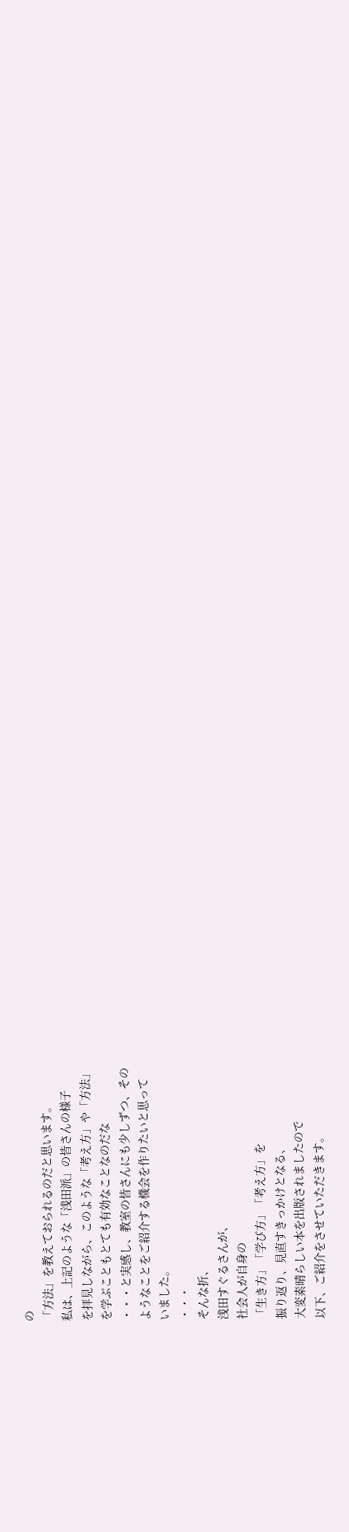の
「方法」を教えておられるのだと思います。
私は、上記のような「浅田派」の皆さんの様子
を拝見しながら、このような「考え方」や「方法」
を学ぶこともとても有効なことなのだな
・・・と実感し、教室の皆さんにも少しずつ、その
ようなことをご紹介する機会を作りたいと思って
いました。
・・・
そんな折、
浅田すぐるさんが、
社会人が自身の
「生き方」「学び方」「考え方」を
振り返り、見直すきっかけとなる、
大変素晴らしい本を出版されましたので
以下、ご紹介をさせていただきます。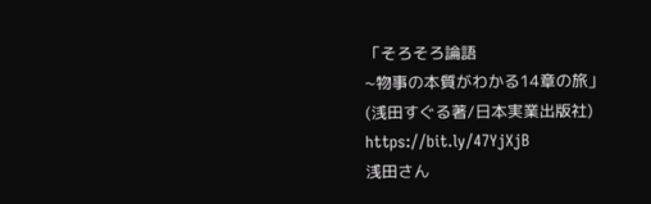「そろそろ論語
~物事の本質がわかる14章の旅」
(浅田すぐる著/日本実業出版社)
https://bit.ly/47YjXjB
浅田さん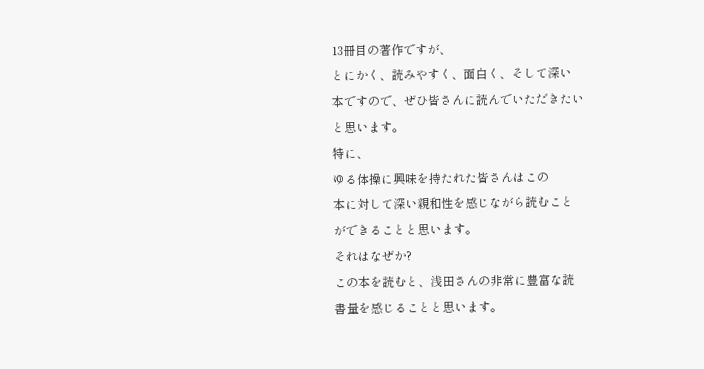13冊目の著作ですが、
とにかく、読みやすく、面白く、そして深い
本ですので、ぜひ皆さんに読んでいただきたい
と思います。
特に、
ゆる体操に興味を持たれた皆さんはこの
本に対して深い親和性を感じながら読むこと
ができることと思います。
それはなぜか?
この本を読むと、浅田さんの非常に豊富な読
書量を感じることと思います。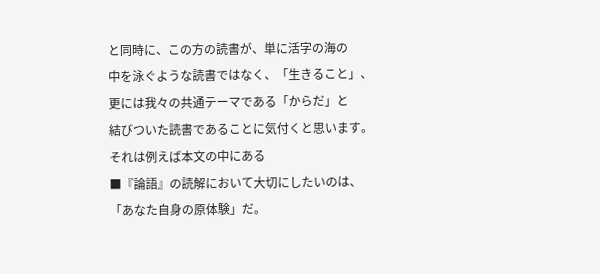と同時に、この方の読書が、単に活字の海の
中を泳ぐような読書ではなく、「生きること」、
更には我々の共通テーマである「からだ」と
結びついた読書であることに気付くと思います。
それは例えば本文の中にある
■『論語』の読解において大切にしたいのは、
「あなた自身の原体験」だ。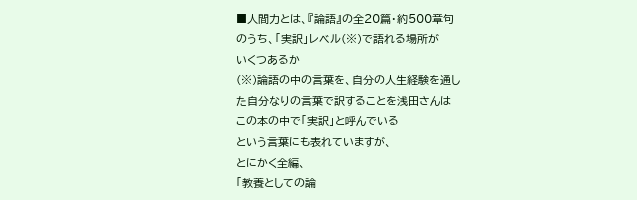■人間力とは、『論語』の全20篇・約500章句
のうち、「実訳」レベル(※)で語れる場所が
いくつあるか
(※)論語の中の言葉を、自分の人生経験を通し
た自分なりの言葉で訳することを浅田さんは
この本の中で「実訳」と呼んでいる
という言葉にも表れていますが、
とにかく全編、
「教養としての論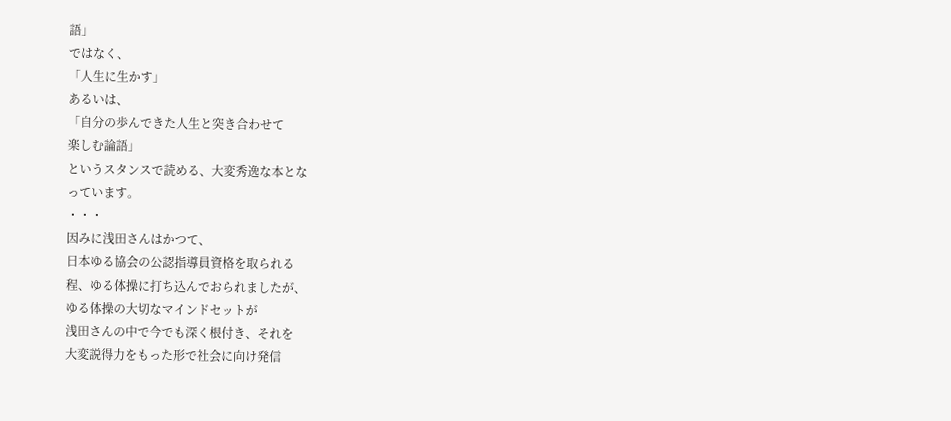語」
ではなく、
「人生に生かす」
あるいは、
「自分の歩んできた人生と突き合わせて
楽しむ論語」
というスタンスで読める、大変秀逸な本とな
っています。
・・・
因みに浅田さんはかつて、
日本ゆる協会の公認指導員資格を取られる
程、ゆる体操に打ち込んでおられましたが、
ゆる体操の大切なマインドセットが
浅田さんの中で今でも深く根付き、それを
大変説得力をもった形で社会に向け発信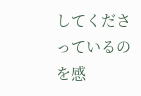してくださっているのを感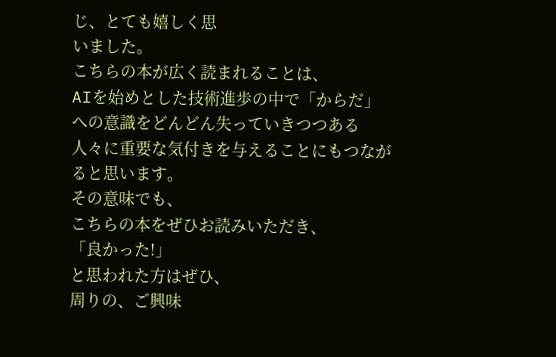じ、とても嬉しく思
いました。
こちらの本が広く読まれることは、
AIを始めとした技術進歩の中で「からだ」
への意識をどんどん失っていきつつある
人々に重要な気付きを与えることにもつなが
ると思います。
その意味でも、
こちらの本をぜひお読みいただき、
「良かった!」
と思われた方はぜひ、
周りの、ご興味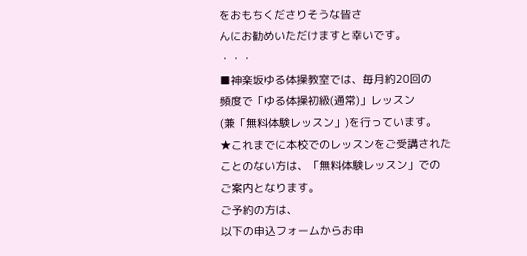をおもちくださりそうな皆さ
んにお勧めいただけますと幸いです。
・・・
■神楽坂ゆる体操教室では、毎月約20回の
頻度で「ゆる体操初級(通常)」レッスン
(兼「無料体験レッスン」)を行っています。
★これまでに本校でのレッスンをご受講された
ことのない方は、「無料体験レッスン」での
ご案内となります。
ご予約の方は、
以下の申込フォームからお申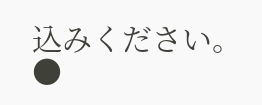込みください。
●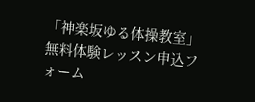「神楽坂ゆる体操教室」
無料体験レッスン申込フォーム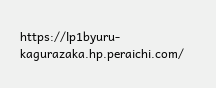https://lp1byuru-kagurazaka.hp.peraichi.com/